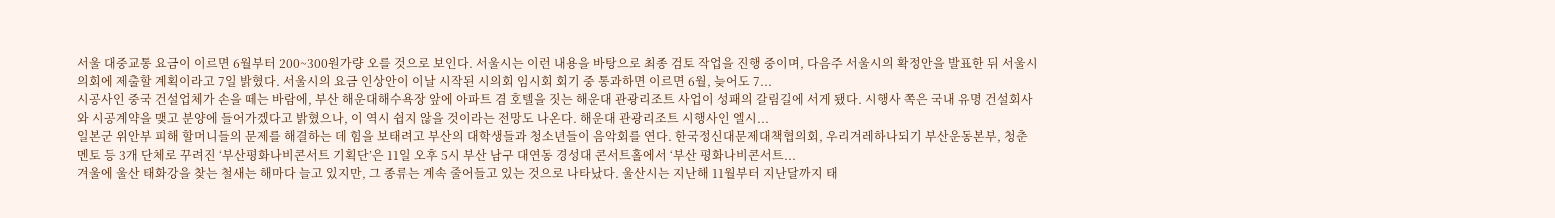서울 대중교통 요금이 이르면 6월부터 200~300원가량 오를 것으로 보인다. 서울시는 이런 내용을 바탕으로 최종 검토 작업을 진행 중이며, 다음주 서울시의 확정안을 발표한 뒤 서울시의회에 제출할 계획이라고 7일 밝혔다. 서울시의 요금 인상안이 이날 시작된 시의회 임시회 회기 중 통과하면 이르면 6월, 늦어도 7...
시공사인 중국 건설업체가 손을 떼는 바람에, 부산 해운대해수욕장 앞에 아파트 겸 호텔을 짓는 해운대 관광리조트 사업이 성패의 갈림길에 서게 됐다. 시행사 쪽은 국내 유명 건설회사와 시공계약을 맺고 분양에 들어가겠다고 밝혔으나, 이 역시 쉽지 않을 것이라는 전망도 나온다. 해운대 관광리조트 시행사인 엘시...
일본군 위안부 피해 할머니들의 문제를 해결하는 데 힘을 보태려고 부산의 대학생들과 청소년들이 음악회를 연다. 한국정신대문제대책협의회, 우리겨레하나되기 부산운동본부, 청춘멘토 등 3개 단체로 꾸려진 ‘부산평화나비콘서트 기획단’은 11일 오후 5시 부산 남구 대연동 경성대 콘서트홀에서 ‘부산 평화나비콘서트...
겨울에 울산 태화강을 찾는 철새는 해마다 늘고 있지만, 그 종류는 계속 줄어들고 있는 것으로 나타났다. 울산시는 지난해 11월부터 지난달까지 태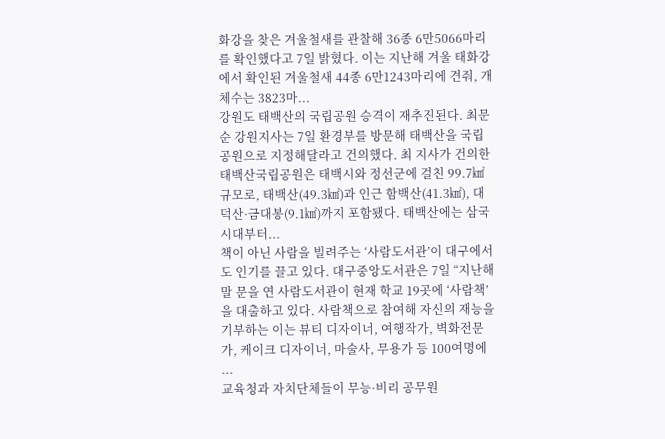화강을 찾은 겨울철새를 관찰해 36종 6만5066마리를 확인했다고 7일 밝혔다. 이는 지난해 겨울 태화강에서 확인된 겨울철새 44종 6만1243마리에 견줘, 개체수는 3823마...
강원도 태백산의 국립공원 승격이 재추진된다. 최문순 강원지사는 7일 환경부를 방문해 태백산을 국립공원으로 지정해달라고 건의했다. 최 지사가 건의한 태백산국립공원은 태백시와 정선군에 걸친 99.7㎢ 규모로, 태백산(49.3㎢)과 인근 함백산(41.3㎢), 대덕산·금대봉(9.1㎢)까지 포함됐다. 태백산에는 삼국시대부터...
책이 아닌 사람을 빌려주는 ‘사람도서관’이 대구에서도 인기를 끌고 있다. 대구중앙도서관은 7일 “지난해 말 문을 연 사람도서관이 현재 학교 19곳에 ‘사람책’을 대출하고 있다. 사람책으로 참여해 자신의 재능을 기부하는 이는 뷰티 디자이너, 여행작가, 벽화전문가, 케이크 디자이너, 마술사, 무용가 등 100여명에 ...
교육청과 자치단체들이 무능·비리 공무원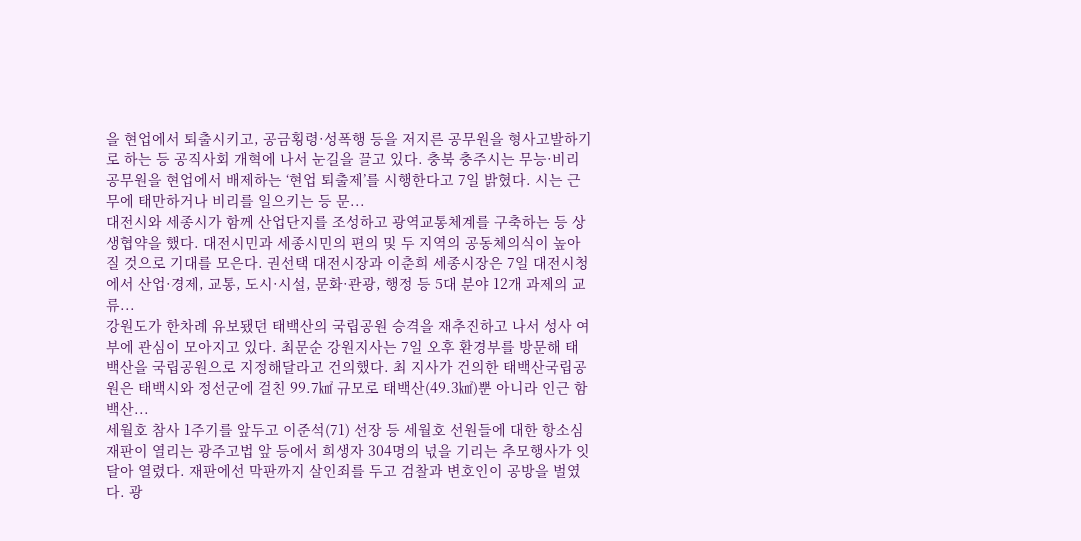을 현업에서 퇴출시키고, 공금횡령·성폭행 등을 저지른 공무원을 형사고발하기로 하는 등 공직사회 개혁에 나서 눈길을 끌고 있다. 충북 충주시는 무능·비리 공무원을 현업에서 배제하는 ‘현업 퇴출제’를 시행한다고 7일 밝혔다. 시는 근무에 태만하거나 비리를 일으키는 등 문...
대전시와 세종시가 함께 산업단지를 조성하고 광역교통체계를 구축하는 등 상생협약을 했다. 대전시민과 세종시민의 편의 및 두 지역의 공동체의식이 높아질 것으로 기대를 모은다. 권선택 대전시장과 이춘희 세종시장은 7일 대전시청에서 산업·경제, 교통, 도시·시설, 문화·관광, 행정 등 5대 분야 12개 과제의 교류...
강원도가 한차례 유보됐던 태백산의 국립공원 승격을 재추진하고 나서 성사 여부에 관심이 모아지고 있다. 최문순 강원지사는 7일 오후 환경부를 방문해 태백산을 국립공원으로 지정해달라고 건의했다. 최 지사가 건의한 태백산국립공원은 태백시와 정선군에 걸친 99.7㎢ 규모로 태백산(49.3㎢)뿐 아니라 인근 함백산...
세월호 참사 1주기를 앞두고 이준석(71) 선장 등 세월호 선원들에 대한 항소심 재판이 열리는 광주고법 앞 등에서 희생자 304명의 넋을 기리는 추모행사가 잇달아 열렸다. 재판에선 막판까지 살인죄를 두고 검찰과 변호인이 공방을 벌였다. 광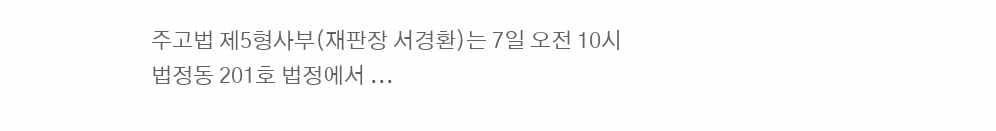주고법 제5형사부(재판장 서경환)는 7일 오전 10시 법정동 201호 법정에서 ...